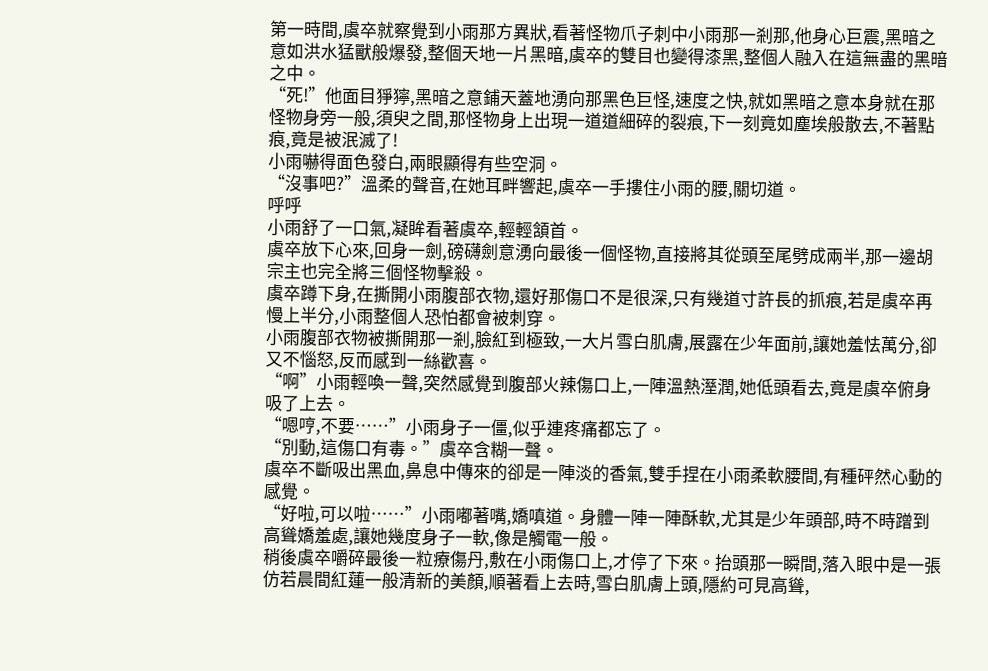第一時間,虞卒就察覺到小雨那方異狀,看著怪物爪子刺中小雨那一剎那,他身心巨震,黑暗之意如洪水猛獸般爆發,整個天地一片黑暗,虞卒的雙目也變得漆黑,整個人融入在這無盡的黑暗之中。
“死!”他面目猙獰,黑暗之意鋪天蓋地湧向那黑色巨怪,速度之快,就如黑暗之意本身就在那怪物身旁一般,須臾之間,那怪物身上出現一道道細碎的裂痕,下一刻竟如塵埃般散去,不著點痕,竟是被泯滅了!
小雨嚇得面色發白,兩眼顯得有些空洞。
“沒事吧?”溫柔的聲音,在她耳畔響起,虞卒一手摟住小雨的腰,關切道。
呼呼
小雨舒了一口氣,凝眸看著虞卒,輕輕頷首。
虞卒放下心來,回身一劍,磅礴劍意湧向最後一個怪物,直接將其從頭至尾劈成兩半,那一邊胡宗主也完全將三個怪物擊殺。
虞卒蹲下身,在撕開小雨腹部衣物,還好那傷口不是很深,只有幾道寸許長的抓痕,若是虞卒再慢上半分,小雨整個人恐怕都會被刺穿。
小雨腹部衣物被撕開那一剎,臉紅到極致,一大片雪白肌膚,展露在少年面前,讓她羞怯萬分,卻又不惱怒,反而感到一絲歡喜。
“啊”小雨輕喚一聲,突然感覺到腹部火辣傷口上,一陣溫熱溼潤,她低頭看去,竟是虞卒俯身吸了上去。
“嗯哼,不要……”小雨身子一僵,似乎連疼痛都忘了。
“別動,這傷口有毒。”虞卒含糊一聲。
虞卒不斷吸出黑血,鼻息中傳來的卻是一陣淡的香氣,雙手捏在小雨柔軟腰間,有種砰然心動的感覺。
“好啦,可以啦……”小雨嘟著嘴,嬌嗔道。身體一陣一陣酥軟,尤其是少年頭部,時不時蹭到高聳嬌羞處,讓她幾度身子一軟,像是觸電一般。
稍後虞卒嚼碎最後一粒療傷丹,敷在小雨傷口上,才停了下來。抬頭那一瞬間,落入眼中是一張仿若晨間紅蓮一般清新的美顏,順著看上去時,雪白肌膚上頭,隱約可見高聳,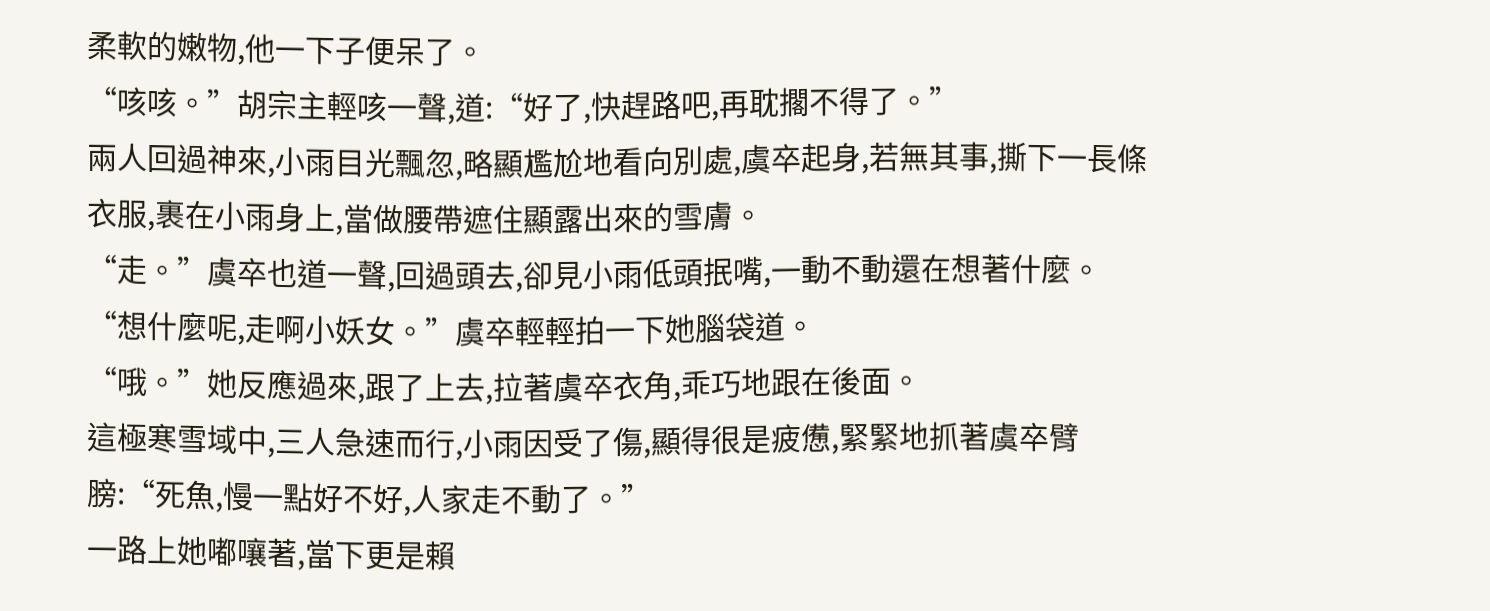柔軟的嫩物,他一下子便呆了。
“咳咳。”胡宗主輕咳一聲,道:“好了,快趕路吧,再耽擱不得了。”
兩人回過神來,小雨目光飄忽,略顯尷尬地看向別處,虞卒起身,若無其事,撕下一長條衣服,裹在小雨身上,當做腰帶遮住顯露出來的雪膚。
“走。”虞卒也道一聲,回過頭去,卻見小雨低頭抿嘴,一動不動還在想著什麼。
“想什麼呢,走啊小妖女。”虞卒輕輕拍一下她腦袋道。
“哦。”她反應過來,跟了上去,拉著虞卒衣角,乖巧地跟在後面。
這極寒雪域中,三人急速而行,小雨因受了傷,顯得很是疲憊,緊緊地抓著虞卒臂膀:“死魚,慢一點好不好,人家走不動了。”
一路上她嘟嚷著,當下更是賴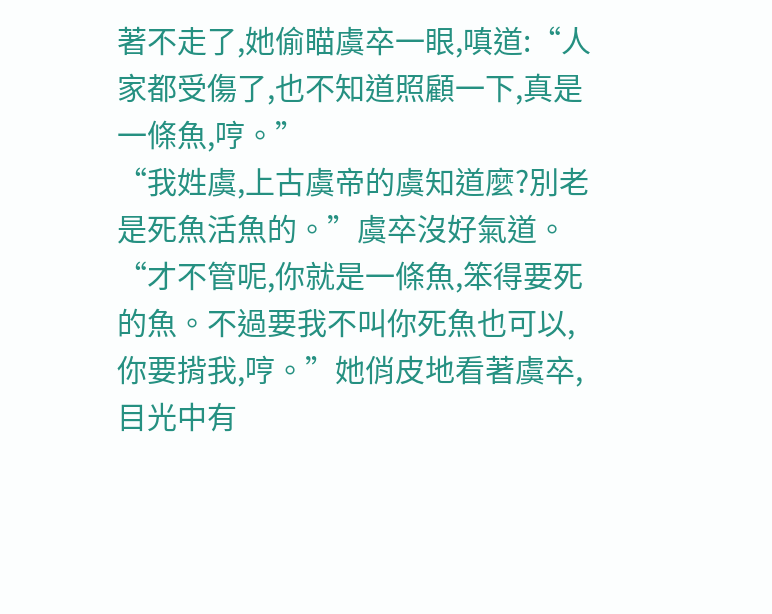著不走了,她偷瞄虞卒一眼,嗔道:“人家都受傷了,也不知道照顧一下,真是一條魚,哼。”
“我姓虞,上古虞帝的虞知道麼?別老是死魚活魚的。”虞卒沒好氣道。
“才不管呢,你就是一條魚,笨得要死的魚。不過要我不叫你死魚也可以,你要揹我,哼。”她俏皮地看著虞卒,目光中有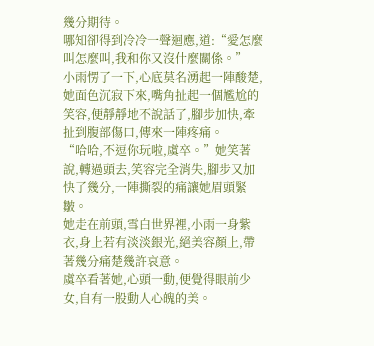幾分期待。
哪知卻得到冷冷一聲迴應,道:“愛怎麼叫怎麼叫,我和你又沒什麼關係。”
小雨愣了一下,心底莫名湧起一陣酸楚,她面色沉寂下來,嘴角扯起一個尷尬的笑容,便靜靜地不說話了,腳步加快,牽扯到腹部傷口,傳來一陣疼痛。
“哈哈,不逗你玩啦,虞卒。”她笑著說,轉過頭去,笑容完全消失,腳步又加快了幾分,一陣撕裂的痛讓她眉頭緊皺。
她走在前頭,雪白世界裡,小雨一身紫衣,身上若有淡淡銀光,絕美容顏上,帶著幾分痛楚幾許哀意。
虞卒看著她,心頭一動,便覺得眼前少女,自有一股動人心魄的美。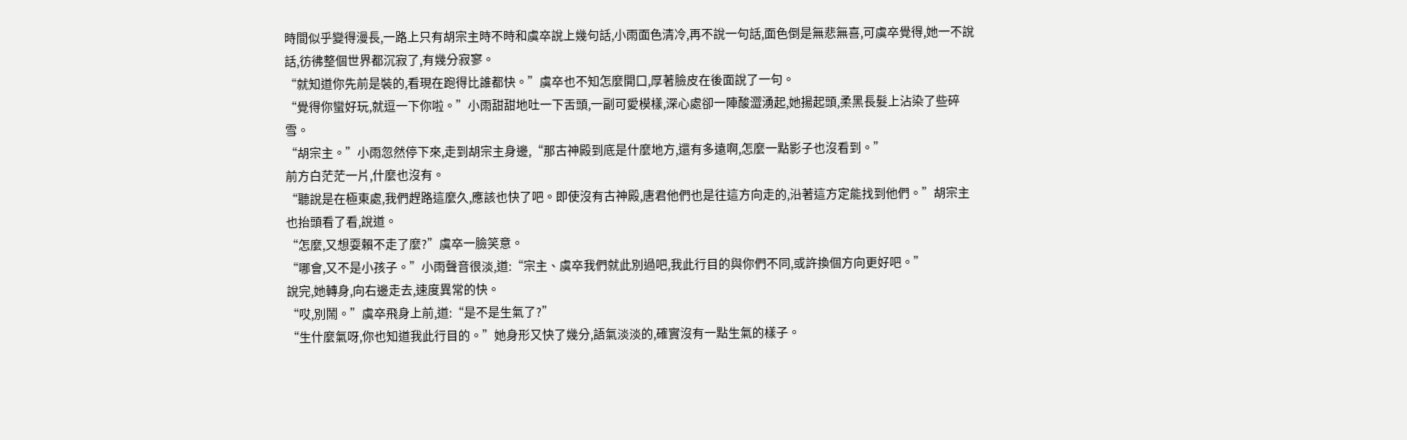時間似乎變得漫長,一路上只有胡宗主時不時和虞卒說上幾句話,小雨面色清冷,再不說一句話,面色倒是無悲無喜,可虞卒覺得,她一不說話,彷彿整個世界都沉寂了,有幾分寂寥。
“就知道你先前是裝的,看現在跑得比誰都快。”虞卒也不知怎麼開口,厚著臉皮在後面說了一句。
“覺得你蠻好玩,就逗一下你啦。”小雨甜甜地吐一下舌頭,一副可愛模樣,深心處卻一陣酸澀湧起,她揚起頭,柔黑長髮上沾染了些碎雪。
“胡宗主。”小雨忽然停下來,走到胡宗主身邊,“那古神殿到底是什麼地方,還有多遠啊,怎麼一點影子也沒看到。”
前方白茫茫一片,什麼也沒有。
“聽說是在極東處,我們趕路這麼久,應該也快了吧。即使沒有古神殿,唐君他們也是往這方向走的,沿著這方定能找到他們。”胡宗主也抬頭看了看,說道。
“怎麼,又想耍賴不走了麼?”虞卒一臉笑意。
“哪會,又不是小孩子。”小雨聲音很淡,道:“宗主、虞卒我們就此別過吧,我此行目的與你們不同,或許換個方向更好吧。”
說完,她轉身,向右邊走去,速度異常的快。
“哎,別鬧。”虞卒飛身上前,道:“是不是生氣了?”
“生什麼氣呀,你也知道我此行目的。”她身形又快了幾分,語氣淡淡的,確實沒有一點生氣的樣子。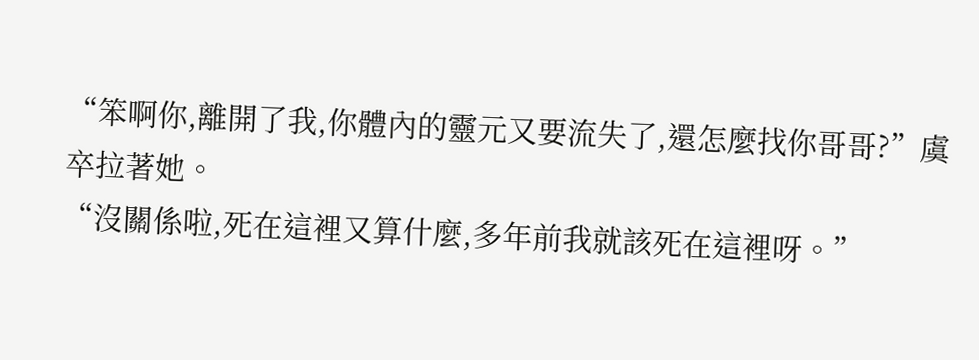“笨啊你,離開了我,你體內的靈元又要流失了,還怎麼找你哥哥?”虞卒拉著她。
“沒關係啦,死在這裡又算什麼,多年前我就該死在這裡呀。”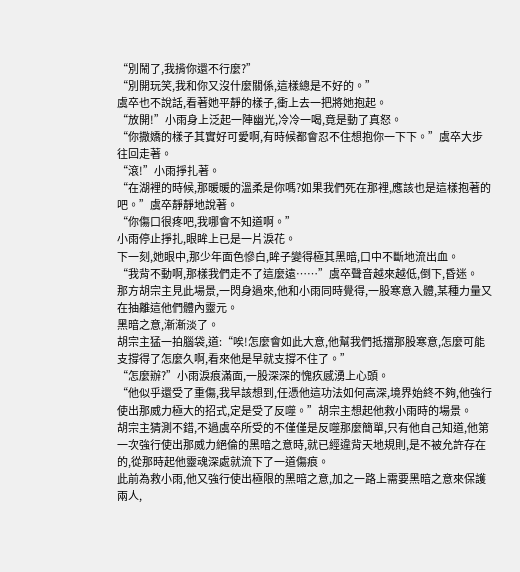“別鬧了,我揹你還不行麼?”
“別開玩笑,我和你又沒什麼關係,這樣總是不好的。”
虞卒也不說話,看著她平靜的樣子,衝上去一把將她抱起。
“放開!”小雨身上泛起一陣幽光,冷冷一喝,竟是動了真怒。
“你撒嬌的樣子其實好可愛啊,有時候都會忍不住想抱你一下下。”虞卒大步往回走著。
“滾!”小雨掙扎著。
“在湖裡的時候,那暖暖的溫柔是你嗎?如果我們死在那裡,應該也是這樣抱著的吧。”虞卒靜靜地說著。
“你傷口很疼吧,我哪會不知道啊。”
小雨停止掙扎,眼眸上已是一片淚花。
下一刻,她眼中,那少年面色慘白,眸子變得極其黑暗,口中不斷地流出血。
“我背不動啊,那樣我們走不了這麼遠……”虞卒聲音越來越低,倒下,昏迷。
那方胡宗主見此場景,一閃身過來,他和小雨同時覺得,一股寒意入體,某種力量又在抽離這他們體內靈元。
黑暗之意,漸漸淡了。
胡宗主猛一拍腦袋,道:“唉!怎麼會如此大意,他幫我們抵擋那股寒意,怎麼可能支撐得了怎麼久啊,看來他是早就支撐不住了。”
“怎麼辦?”小雨淚痕滿面,一股深深的愧疚感湧上心頭。
“他似乎還受了重傷,我早該想到,任憑他這功法如何高深,境界始終不夠,他強行使出那威力極大的招式,定是受了反噬。”胡宗主想起他救小雨時的場景。
胡宗主猜測不錯,不過虞卒所受的不僅僅是反噬那麼簡單,只有他自己知道,他第一次強行使出那威力絕倫的黑暗之意時,就已經違背天地規則,是不被允許存在的,從那時起他靈魂深處就流下了一道傷痕。
此前為救小雨,他又強行使出極限的黑暗之意,加之一路上需要黑暗之意來保護兩人,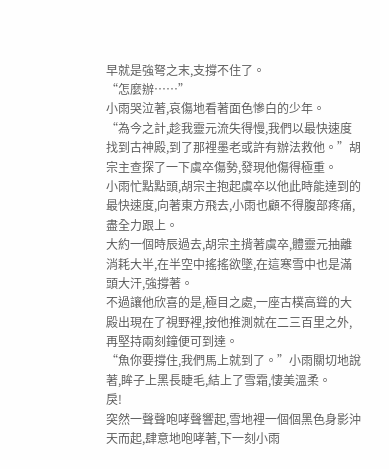早就是強弩之末,支撐不住了。
“怎麼辦……”
小雨哭泣著,哀傷地看著面色慘白的少年。
“為今之計,趁我靈元流失得慢,我們以最快速度找到古神殿,到了那裡墨老或許有辦法救他。”胡宗主查探了一下虞卒傷勢,發現他傷得極重。
小雨忙點點頭,胡宗主抱起虞卒以他此時能達到的最快速度,向著東方飛去,小雨也顧不得腹部疼痛,盡全力跟上。
大約一個時辰過去,胡宗主揹著虞卒,體靈元抽離消耗大半,在半空中搖搖欲墜,在這寒雪中也是滿頭大汗,強撐著。
不過讓他欣喜的是,極目之處,一座古樸高聳的大殿出現在了視野裡,按他推測就在二三百里之外,再堅持兩刻鐘便可到達。
“魚你要撐住,我們馬上就到了。”小雨關切地說著,眸子上黑長睫毛,結上了雪霜,悽美溫柔。
戾!
突然一聲聲咆哮聲響起,雪地裡一個個黑色身影沖天而起,肆意地咆哮著,下一刻小雨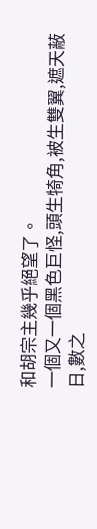和胡宗主幾乎絕望了。
一個又一個黑色巨怪,頭生犄角,被生雙翼,遮天蔽日,數之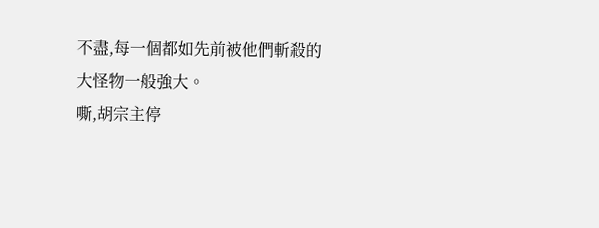不盡,每一個都如先前被他們斬殺的大怪物一般強大。
嘶,胡宗主停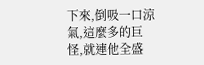下來,倒吸一口涼氣,這麼多的巨怪,就連他全盛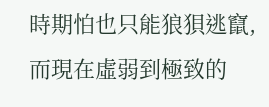時期怕也只能狼狽逃竄,而現在虛弱到極致的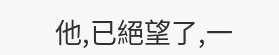他,已絕望了,一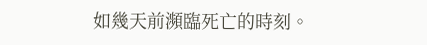如幾天前瀕臨死亡的時刻。